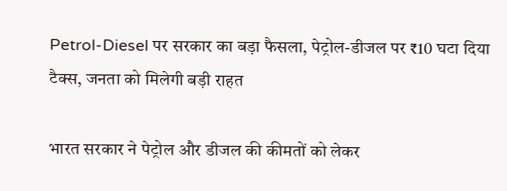Petrol-Diesel पर सरकार का बड़ा फैसला, पेट्रोल-डीजल पर ₹10 घटा दिया टैक्स, जनता को मिलेगी बड़ी राहत

भारत सरकार ने पेट्रोल और डीजल की कीमतों को लेकर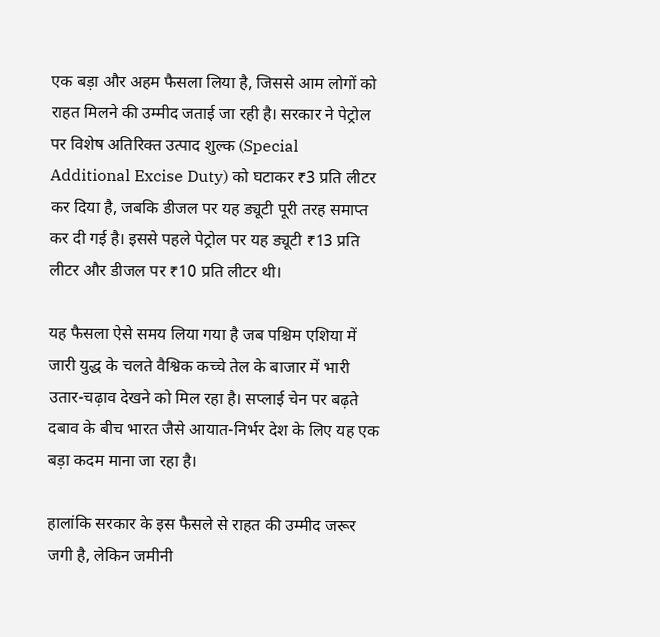एक बड़ा और अहम फैसला लिया है, जिससे आम लोगों को राहत मिलने की उम्मीद जताई जा रही है। सरकार ने पेट्रोल पर विशेष अतिरिक्त उत्पाद शुल्क (Special Additional Excise Duty) को घटाकर ₹3 प्रति लीटर कर दिया है, जबकि डीजल पर यह ड्यूटी पूरी तरह समाप्त कर दी गई है। इससे पहले पेट्रोल पर यह ड्यूटी ₹13 प्रति लीटर और डीजल पर ₹10 प्रति लीटर थी।

यह फैसला ऐसे समय लिया गया है जब पश्चिम एशिया में जारी युद्ध के चलते वैश्विक कच्चे तेल के बाजार में भारी उतार-चढ़ाव देखने को मिल रहा है। सप्लाई चेन पर बढ़ते दबाव के बीच भारत जैसे आयात-निर्भर देश के लिए यह एक बड़ा कदम माना जा रहा है।

हालांकि सरकार के इस फैसले से राहत की उम्मीद जरूर जगी है, लेकिन जमीनी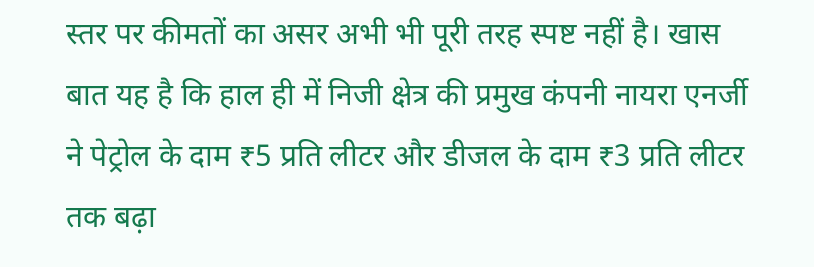स्तर पर कीमतों का असर अभी भी पूरी तरह स्पष्ट नहीं है। खास बात यह है कि हाल ही में निजी क्षेत्र की प्रमुख कंपनी नायरा एनर्जी ने पेट्रोल के दाम ₹5 प्रति लीटर और डीजल के दाम ₹3 प्रति लीटर तक बढ़ा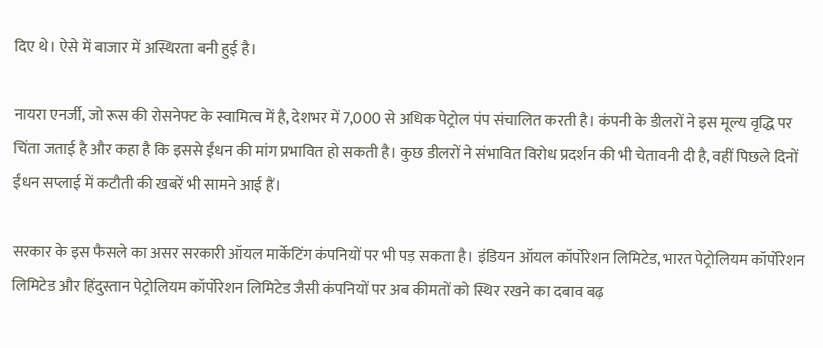दिए थे। ऐसे में बाजार में अस्थिरता बनी हुई है।

नायरा एनर्जी, जो रूस की रोसनेफ्ट के स्वामित्व में है, देशभर में 7,000 से अधिक पेट्रोल पंप संचालित करती है। कंपनी के डीलरों ने इस मूल्य वृद्धि पर चिंता जताई है और कहा है कि इससे ईंधन की मांग प्रभावित हो सकती है। कुछ डीलरों ने संभावित विरोध प्रदर्शन की भी चेतावनी दी है, वहीं पिछले दिनों ईंधन सप्लाई में कटौती की खबरें भी सामने आई हैं।

सरकार के इस फैसले का असर सरकारी ऑयल मार्केटिंग कंपनियों पर भी पड़ सकता है। इंडियन ऑयल कॉर्पोरेशन लिमिटेड, भारत पेट्रोलियम कॉर्पोरेशन लिमिटेड और हिंदुस्तान पेट्रोलियम कॉर्पोरेशन लिमिटेड जैसी कंपनियों पर अब कीमतों को स्थिर रखने का दबाव बढ़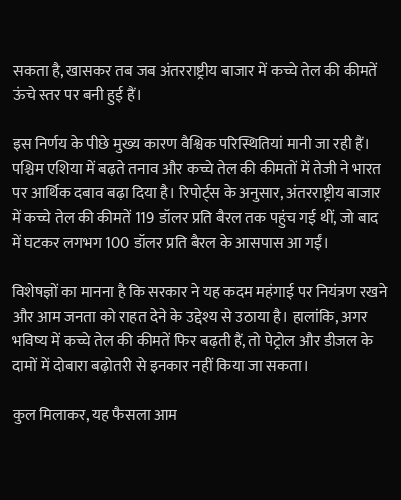सकता है, खासकर तब जब अंतरराष्ट्रीय बाजार में कच्चे तेल की कीमतें ऊंचे स्तर पर बनी हुई हैं।

इस निर्णय के पीछे मुख्य कारण वैश्विक परिस्थितियां मानी जा रही हैं। पश्चिम एशिया में बढ़ते तनाव और कच्चे तेल की कीमतों में तेजी ने भारत पर आर्थिक दबाव बढ़ा दिया है। रिपोर्ट्स के अनुसार, अंतरराष्ट्रीय बाजार में कच्चे तेल की कीमतें 119 डॉलर प्रति बैरल तक पहुंच गई थीं, जो बाद में घटकर लगभग 100 डॉलर प्रति बैरल के आसपास आ गईं।

विशेषज्ञों का मानना है कि सरकार ने यह कदम महंगाई पर नियंत्रण रखने और आम जनता को राहत देने के उद्देश्य से उठाया है। हालांकि, अगर भविष्य में कच्चे तेल की कीमतें फिर बढ़ती हैं, तो पेट्रोल और डीजल के दामों में दोबारा बढ़ोतरी से इनकार नहीं किया जा सकता।

कुल मिलाकर, यह फैसला आम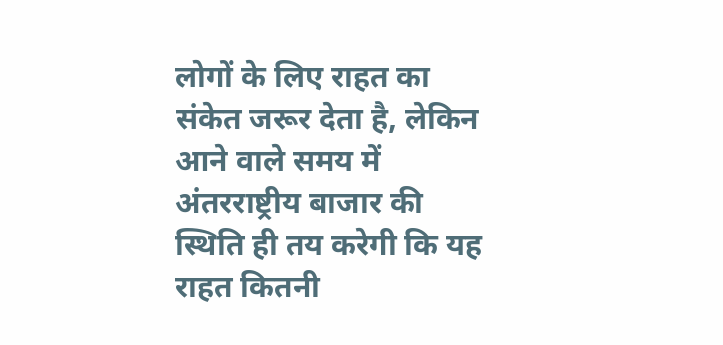लोगों के लिए राहत का संकेत जरूर देता है, लेकिन आने वाले समय में अंतरराष्ट्रीय बाजार की स्थिति ही तय करेगी कि यह राहत कितनी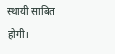स्थायी साबित होगी।